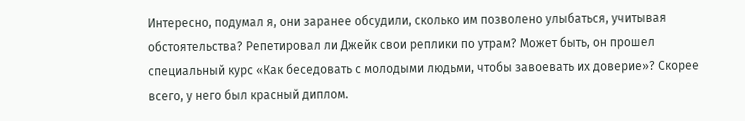Интересно, подумал я, они заранее обсудили, сколько им позволено улыбаться, учитывая обстоятельства? Репетировал ли Джейк свои реплики по утрам? Может быть, он прошел специальный курс «Как беседовать с молодыми людьми, чтобы завоевать их доверие»? Скорее всего, у него был красный диплом.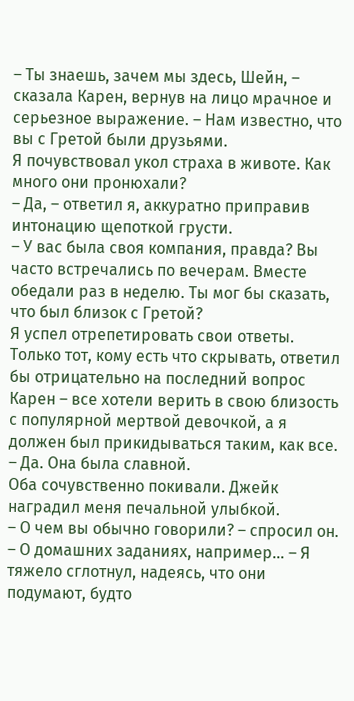– Ты знаешь, зачем мы здесь, Шейн, – сказала Карен, вернув на лицо мрачное и серьезное выражение. – Нам известно, что вы с Гретой были друзьями.
Я почувствовал укол страха в животе. Как много они пронюхали?
– Да, – ответил я, аккуратно приправив интонацию щепоткой грусти.
– У вас была своя компания, правда? Вы часто встречались по вечерам. Вместе обедали раз в неделю. Ты мог бы сказать, что был близок с Гретой?
Я успел отрепетировать свои ответы. Только тот, кому есть что скрывать, ответил бы отрицательно на последний вопрос Карен – все хотели верить в свою близость с популярной мертвой девочкой, а я должен был прикидываться таким, как все.
– Да. Она была славной.
Оба сочувственно покивали. Джейк наградил меня печальной улыбкой.
– О чем вы обычно говорили? – спросил он.
– О домашних заданиях, например… – Я тяжело сглотнул, надеясь, что они подумают, будто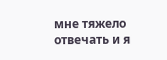мне тяжело отвечать и я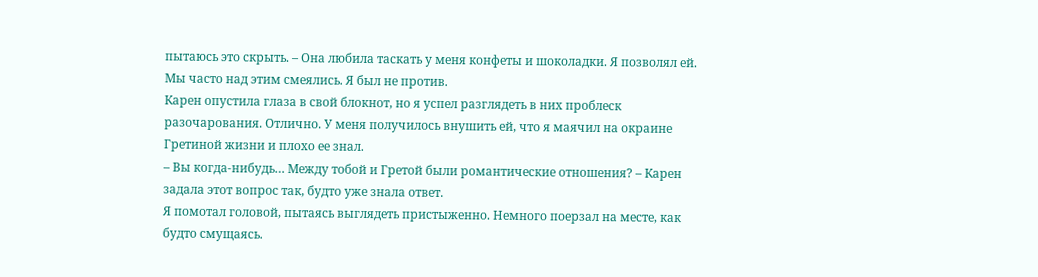пытаюсь это скрыть. – Она любила таскать у меня конфеты и шоколадки. Я позволял ей. Мы часто над этим смеялись. Я был не против.
Карен опустила глаза в свой блокнот, но я успел разглядеть в них проблеск разочарования. Отлично. У меня получилось внушить ей, что я маячил на окраине Гретиной жизни и плохо ее знал.
– Вы когда-нибудь… Между тобой и Гретой были романтические отношения? – Карен задала этот вопрос так, будто уже знала ответ.
Я помотал головой, пытаясь выглядеть пристыженно. Немного поерзал на месте, как будто смущаясь.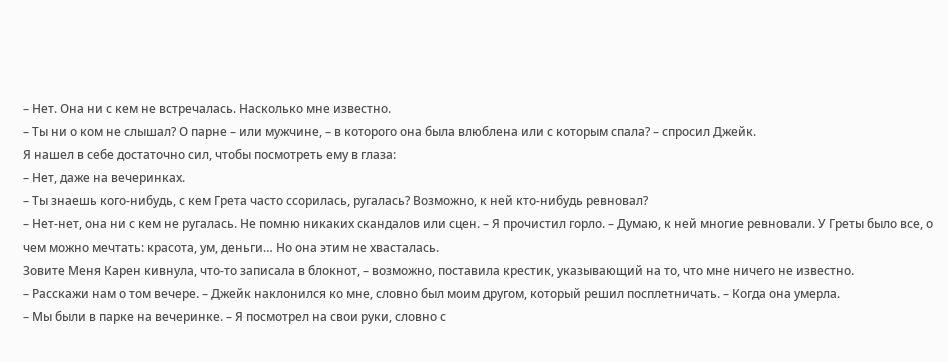– Нет. Она ни с кем не встречалась. Насколько мне известно.
– Ты ни о ком не слышал? О парне – или мужчине, – в которого она была влюблена или с которым спала? – спросил Джейк.
Я нашел в себе достаточно сил, чтобы посмотреть ему в глаза:
– Нет, даже на вечеринках.
– Ты знаешь кого-нибудь, с кем Грета часто ссорилась, ругалась? Возможно, к ней кто-нибудь ревновал?
– Нет-нет, она ни с кем не ругалась. Не помню никаких скандалов или сцен. – Я прочистил горло. – Думаю, к ней многие ревновали. У Греты было все, о чем можно мечтать: красота, ум, деньги… Но она этим не хвасталась.
Зовите Меня Карен кивнула, что-то записала в блокнот, – возможно, поставила крестик, указывающий на то, что мне ничего не известно.
– Расскажи нам о том вечере. – Джейк наклонился ко мне, словно был моим другом, который решил посплетничать. – Когда она умерла.
– Мы были в парке на вечеринке. – Я посмотрел на свои руки, словно с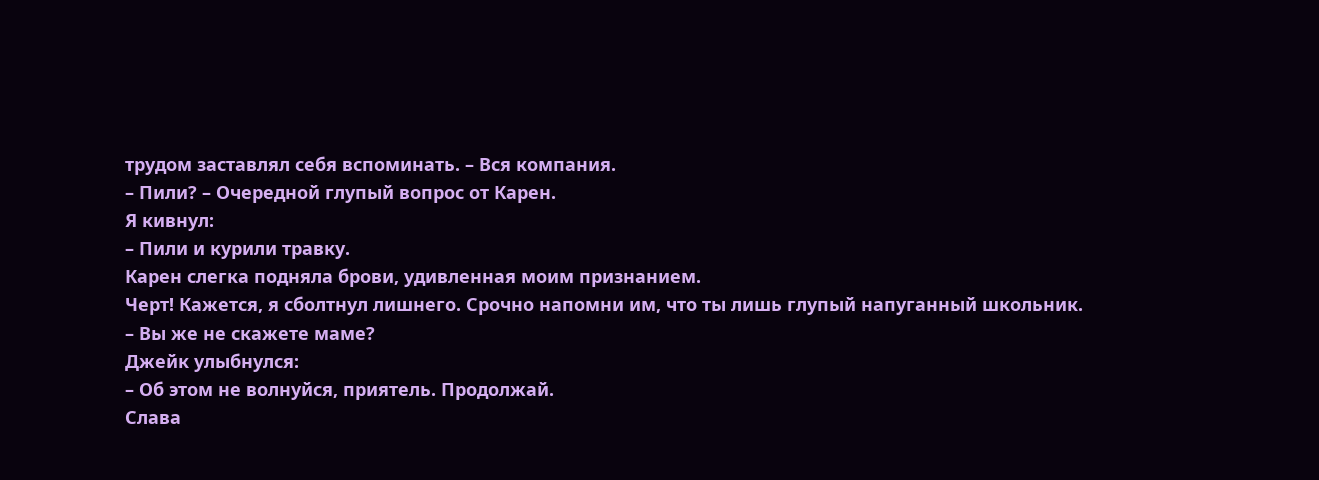трудом заставлял себя вспоминать. – Вся компания.
– Пили? – Очередной глупый вопрос от Карен.
Я кивнул:
– Пили и курили травку.
Карен слегка подняла брови, удивленная моим признанием.
Черт! Кажется, я сболтнул лишнего. Срочно напомни им, что ты лишь глупый напуганный школьник.
– Вы же не скажете маме?
Джейк улыбнулся:
– Об этом не волнуйся, приятель. Продолжай.
Слава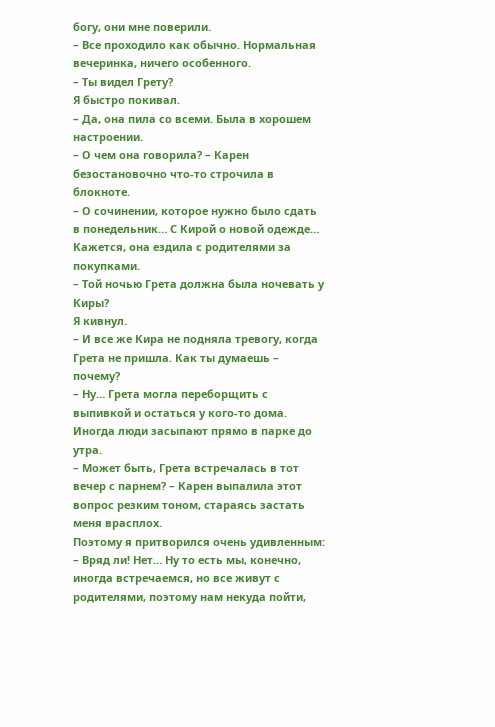богу, они мне поверили.
– Все проходило как обычно. Нормальная вечеринка, ничего особенного.
– Ты видел Грету?
Я быстро покивал.
– Да, она пила со всеми. Была в хорошем настроении.
– О чем она говорила? – Карен безостановочно что-то строчила в блокноте.
– О сочинении, которое нужно было сдать в понедельник… С Кирой о новой одежде… Кажется, она ездила с родителями за покупками.
– Той ночью Грета должна была ночевать у Киры?
Я кивнул.
– И все же Кира не подняла тревогу, когда Грета не пришла. Как ты думаешь – почему?
– Ну… Грета могла переборщить с выпивкой и остаться у кого-то дома. Иногда люди засыпают прямо в парке до утра.
– Может быть, Грета встречалась в тот вечер с парнем? – Карен выпалила этот вопрос резким тоном, стараясь застать меня врасплох.
Поэтому я притворился очень удивленным:
– Вряд ли! Нет… Ну то есть мы, конечно, иногда встречаемся, но все живут с родителями, поэтому нам некуда пойти,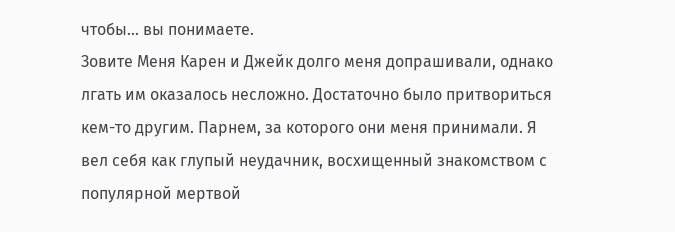чтобы… вы понимаете.
Зовите Меня Карен и Джейк долго меня допрашивали, однако лгать им оказалось несложно. Достаточно было притвориться кем-то другим. Парнем, за которого они меня принимали. Я вел себя как глупый неудачник, восхищенный знакомством с популярной мертвой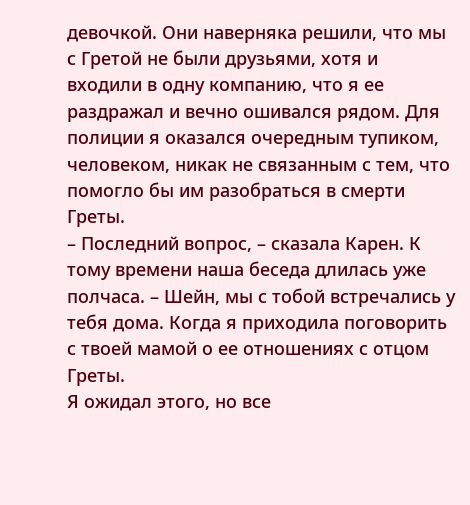девочкой. Они наверняка решили, что мы с Гретой не были друзьями, хотя и входили в одну компанию, что я ее раздражал и вечно ошивался рядом. Для полиции я оказался очередным тупиком, человеком, никак не связанным с тем, что помогло бы им разобраться в смерти Греты.
– Последний вопрос, – сказала Карен. К тому времени наша беседа длилась уже полчаса. – Шейн, мы с тобой встречались у тебя дома. Когда я приходила поговорить с твоей мамой о ее отношениях с отцом Греты.
Я ожидал этого, но все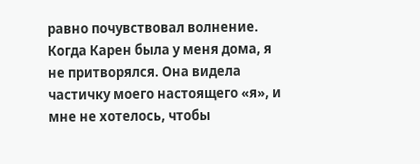равно почувствовал волнение. Когда Карен была у меня дома, я не притворялся. Она видела частичку моего настоящего «я», и мне не хотелось, чтобы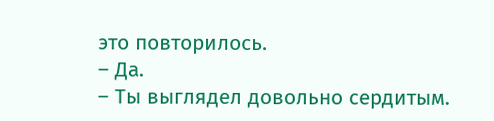это повторилось.
– Да.
– Ты выглядел довольно сердитым.